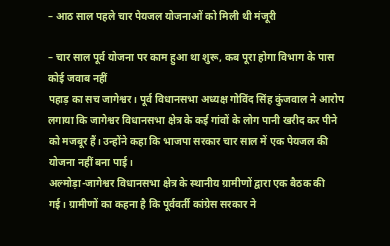– आठ साल पहले चार पेयजल योजनाओं को मिली थी मंजूरी

– चार साल पूर्व योजना पर काम हुआ था शुरू, कब पूरा होगा विभाग के पास कोई जवाब नहीं
पहाड़ का सच जागेश्वर। पूर्व विधानसभा अध्यक्ष गोविंद सिंह कुंजवाल ने आरोप लगाया कि जागेश्वर विधानसभा क्षेत्र के कई गांवों के लोग पानी खरीद कर पीने को मजबूर हैं। उन्होंने कहा कि भाजपा सरकार चार साल में एक पेयजल की योजना नहीं बना पाई।
अल्मोड़ा-जागेश्वर विधानसभा क्षेत्र के स्थानीय ग्रामीणों द्वारा एक बैठक की गई। ग्रामीणों का कहना है कि पूर्ववर्ती कांग्रेस सरकार ने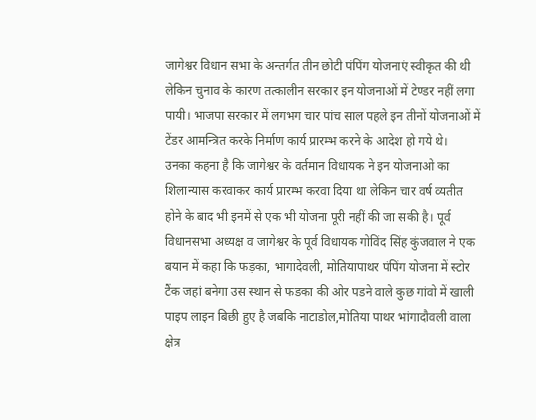जागेश्वर विधान सभा के अन्तर्गत तीन छोटी पंपिंग योजनाएं स्वीकृत की थी लेकिन चुनाव के कारण तत्कालीन सरकार इन योजनाओं में टेण्डर नहीं लगा पायी। भाजपा सरकार में लगभग चार पांच साल पहले इन तीनों योजनाओं में टेंडर आमन्त्रित करके निर्माण कार्य प्रारम्भ करने के आदेश हो गये थे।
उनका कहना है कि जागेश्वर के वर्तमान विधायक ने इन योजनाओ का शिलान्यास करवाकर कार्य प्रारम्भ करवा दिया था लेकिन चार वर्ष व्यतीत होने के बाद भी इनमें से एक भी योजना पूरी नहीं की जा सकी है। पूर्व विधानसभा अध्यक्ष व जागेश्वर के पूर्व विधायक गोविंद सिंह कुंजवाल ने एक बयान में कहा कि फड़का, भागादेवली, मोतियापाथर पंपिंग योजना में स्टोर टैंक जहां बनेगा उस स्थान से फडका की ओर पडने वाले कुछ गांवो में खाली पाइप लाइन बिछी हुए है जबकि नाटाडोल,मोतिया पाथर भांगादौवली वाला क्षेत्र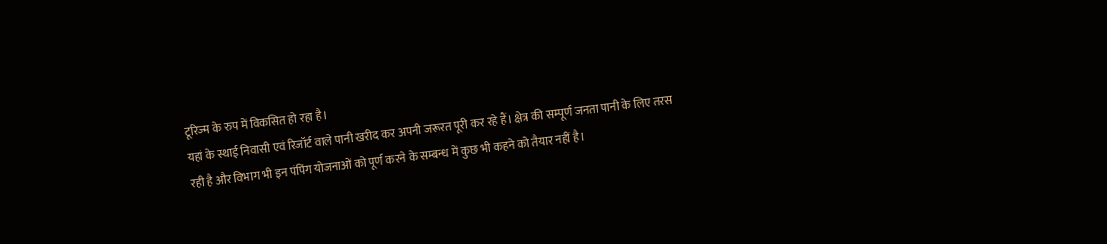टूरिज्म के रुप में विकसित हो रहा है।
यहां के स्थाई निवासी एवं रिजॉर्ट वाले पानी खरीद कर अपनी जरूरत पूरी कर रहे हैं। क्षेत्र की सम्पूर्ण जनता पानी के लिए तरस रही है और विभाग भी इन पंपिंग योजनाओं को पूर्ण करने के सम्बन्ध में कुछ भी कहने को तैयार नहीं है।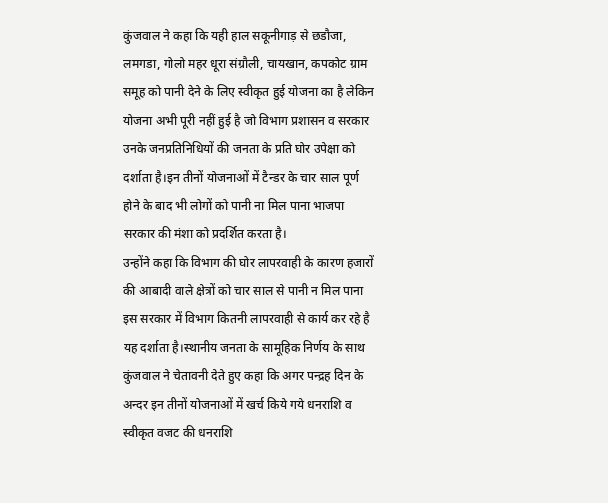कुंजवाल ने कहा कि यही हाल सकूनीगाड़ से छडौजा, लमगडा, गोलो महर धूरा संग्रौली, चायखान, कपकोट ग्राम समूह को पानी देने के लिए स्वीकृत हुई योजना का है लेकिन योजना अभी पूरी नहीं हुई है जो विभाग प्रशासन व सरकार उनके जनप्रतिनिधियों की जनता के प्रति घोर उपेक्षा को दर्शाता है।इन तीनों योजनाओं में टैन्डर के चार साल पूर्ण होने के बाद भी लोगों को पानी ना मिल पाना भाजपा सरकार की मंशा को प्रदर्शित करता है।
उन्होंने कहा कि विभाग की घोर लापरवाही के कारण हजारों की आबादी वाले क्षेत्रों को चार साल से पानी न मिल पाना इस सरकार में विभाग कितनी लापरवाही से कार्य कर रहे है यह दर्शाता है।स्थानीय जनता के सामूहिक निर्णय के साथ कुंजवाल ने चेतावनी देते हुए कहा कि अगर पन्द्रह दिन के अन्दर इन तीनों योजनाओं में खर्च किये गये धनराशि व स्वीकृत वजट की धनराशि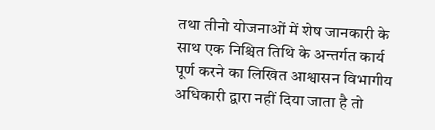तथा तीनो योजनाओं में शेष जानकारी के साथ एक निश्चित तिथि के अन्तर्गत कार्य पूर्ण करने का लिखित आश्वासन विभागीय अधिकारी द्वारा नहीं दिया जाता है तो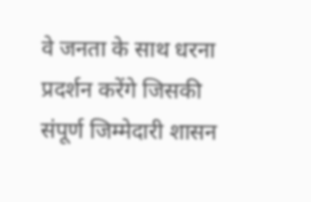वे जनता के साथ धरना प्रदर्शन करेंगे जिसकी संपूर्ण जिम्मेदारी शासन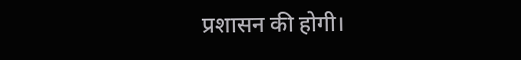प्रशासन की होगी।